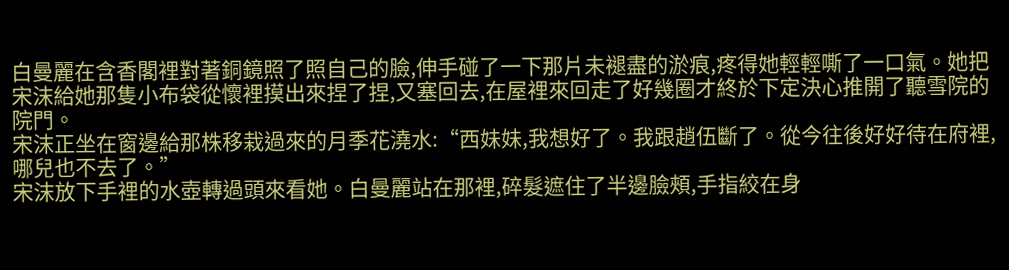白曼麗在含香閣裡對著銅鏡照了照自己的臉,伸手碰了一下那片未褪盡的淤痕,疼得她輕輕嘶了一口氣。她把宋沫給她那隻小布袋從懷裡摸出來捏了捏,又塞回去,在屋裡來回走了好幾圈才終於下定決心推開了聽雪院的院門。
宋沫正坐在窗邊給那株移栽過來的月季花澆水:“西妹妹,我想好了。我跟趙伍斷了。從今往後好好待在府裡,哪兒也不去了。”
宋沫放下手裡的水壺轉過頭來看她。白曼麗站在那裡,碎髮遮住了半邊臉頰,手指絞在身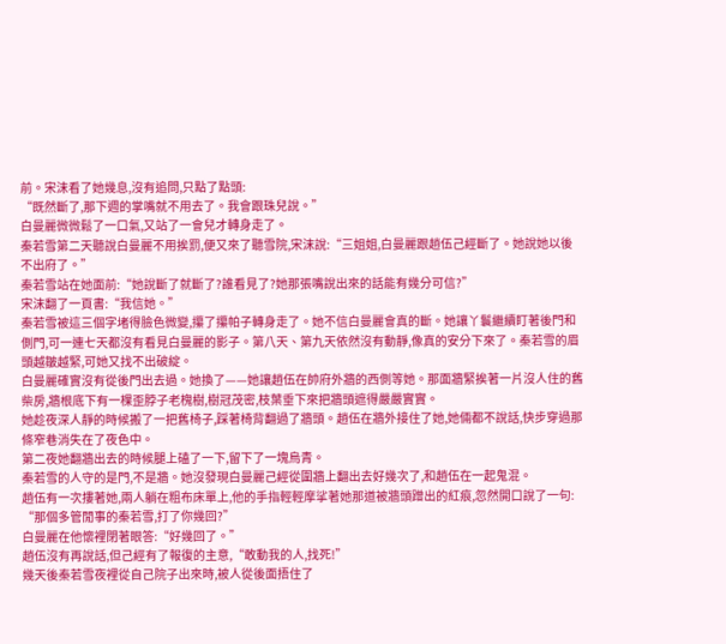前。宋沫看了她幾息,沒有追問,只點了點頭:
“既然斷了,那下週的掌嘴就不用去了。我會跟珠兒說。”
白曼麗微微鬆了一口氣,又站了一會兒才轉身走了。
秦若雪第二天聽說白曼麗不用挨罰,便又來了聽雪院,宋沫說:“三姐姐,白曼麗跟趙伍己經斷了。她說她以後不出府了。”
秦若雪站在她面前:“她說斷了就斷了?誰看見了?她那張嘴說出來的話能有幾分可信?”
宋沫翻了一頁書:“我信她。”
秦若雪被這三個字堵得臉色微變,攥了攥帕子轉身走了。她不信白曼麗會真的斷。她讓丫鬟繼續盯著後門和側門,可一連七天都沒有看見白曼麗的影子。第八天、第九天依然沒有動靜,像真的安分下來了。秦若雪的眉頭越皺越緊,可她又找不出破綻。
白曼麗確實沒有從後門出去過。她換了——她讓趙伍在帥府外牆的西側等她。那面牆緊挨著一片沒人住的舊柴房,牆根底下有一棵歪脖子老槐樹,樹冠茂密,枝葉垂下來把牆頭遮得嚴嚴實實。
她趁夜深人靜的時候搬了一把舊椅子,踩著椅背翻過了牆頭。趙伍在牆外接住了她,她倆都不說話,快步穿過那條窄巷消失在了夜色中。
第二夜她翻牆出去的時候腿上磕了一下,留下了一塊烏青。
秦若雪的人守的是門,不是牆。她沒發現白曼麗己經從圍牆上翻出去好幾次了,和趙伍在一起鬼混。
趙伍有一次摟著她,兩人躺在粗布床單上,他的手指輕輕摩挲著她那道被牆頭蹭出的紅痕,忽然開口說了一句:
“那個多管閒事的秦若雪,打了你幾回?”
白曼麗在他懷裡閉著眼答:“好幾回了。”
趙伍沒有再說話,但己經有了報復的主意,“敢動我的人,找死!”
幾天後秦若雪夜裡從自己院子出來時,被人從後面捂住了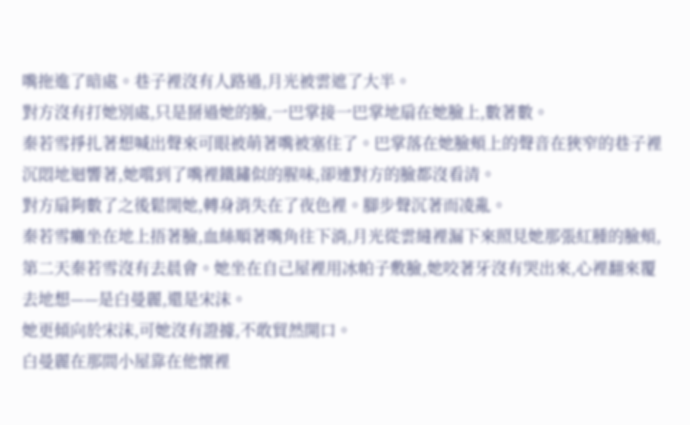嘴拖進了暗處。巷子裡沒有人路過,月光被雲遮了大半。
對方沒有打她別處,只是掰過她的臉,一巴掌接一巴掌地扇在她臉上,數著數。
秦若雪掙扎著想喊出聲來可眼被萌著嘴被塞住了。巴掌落在她臉頰上的聲音在狹窄的巷子裡沉悶地迴響著,她嚐到了嘴裡鐵鏽似的腥味,卻連對方的臉都沒看清。
對方扇夠數了之後鬆開她,轉身消失在了夜色裡。腳步聲沉著而凌亂。
秦若雪癱坐在地上捂著臉,血絲順著嘴角往下淌,月光從雲縫裡漏下來照見她那張紅腫的臉頰,
第二天秦若雪沒有去晨會。她坐在自己屋裡用冰帕子敷臉,她咬著牙沒有哭出來,心裡翻來覆去地想——是白曼麗,還是宋沫。
她更傾向於宋沫,可她沒有證據,不敢貿然開口。
白曼麗在那間小屋靠在他懷裡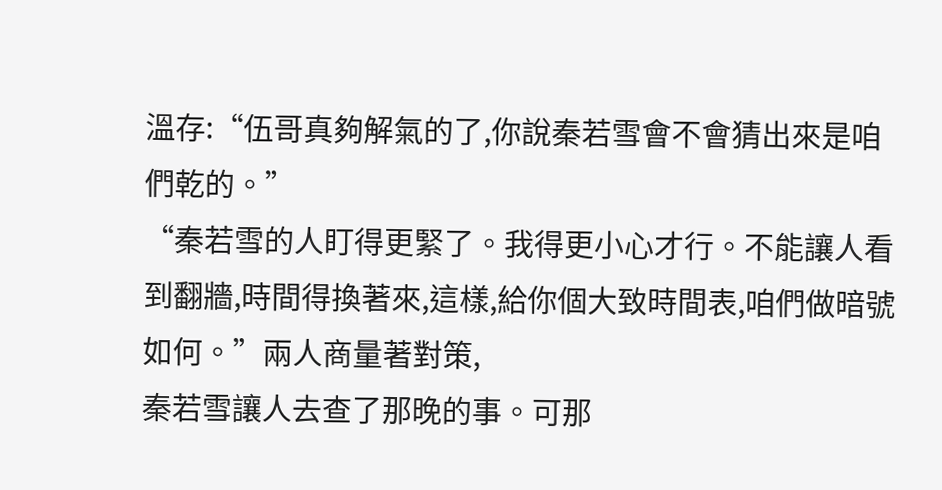溫存:“伍哥真夠解氣的了,你說秦若雪會不會猜出來是咱們乾的。”
“秦若雪的人盯得更緊了。我得更小心才行。不能讓人看到翻牆,時間得換著來,這樣,給你個大致時間表,咱們做暗號如何。”兩人商量著對策,
秦若雪讓人去查了那晚的事。可那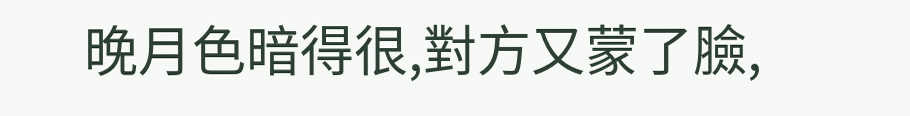晚月色暗得很,對方又蒙了臉,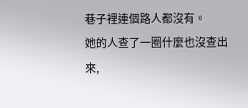巷子裡連個路人都沒有。
她的人查了一圈什麼也沒查出來,